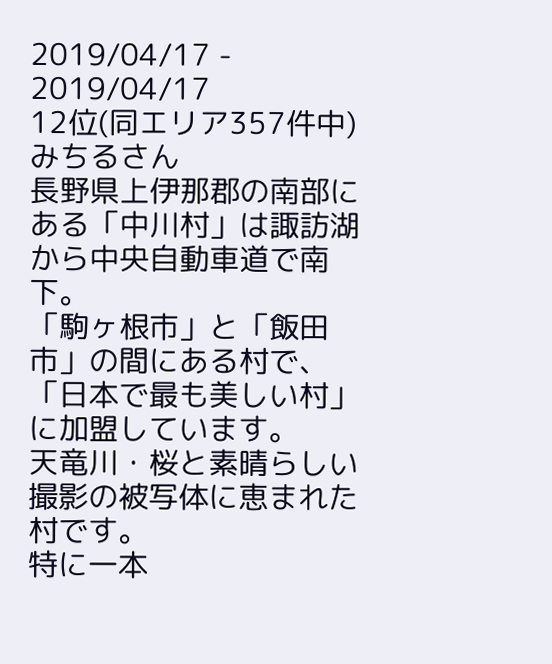2019/04/17 - 2019/04/17
12位(同エリア357件中)
みちるさん
長野県上伊那郡の南部にある「中川村」は諏訪湖から中央自動車道で南下。
「駒ヶ根市」と「飯田市」の間にある村で、「日本で最も美しい村」に加盟しています。
天竜川・桜と素晴らしい撮影の被写体に恵まれた村です。
特に一本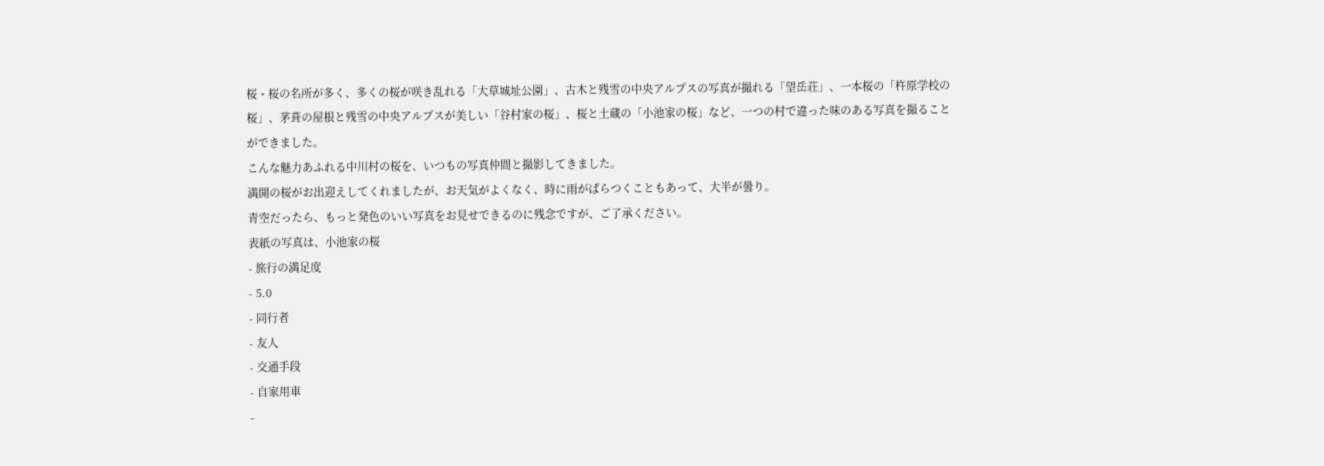桜・桜の名所が多く、多くの桜が咲き乱れる「大草城址公園」、古木と残雪の中央アルプスの写真が撮れる「望岳荘」、一本桜の「杵原学校の桜」、茅葺の屋根と残雪の中央アルプスが美しい「谷村家の桜」、桜と土蔵の「小池家の桜」など、一つの村で違った味のある写真を撮ることができました。
こんな魅力あふれる中川村の桜を、いつもの写真仲間と撮影してきました。
満開の桜がお出迎えしてくれましたが、お天気がよくなく、時に雨がぱらつくこともあって、大半が曇り。
青空だったら、もっと発色のいい写真をお見せできるのに残念ですが、ご了承ください。
表紙の写真は、小池家の桜
- 旅行の満足度
- 5.0
- 同行者
- 友人
- 交通手段
- 自家用車
-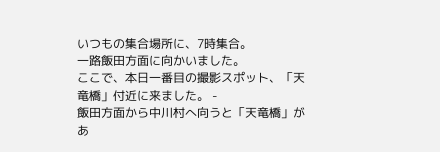いつもの集合場所に、7時集合。
一路飯田方面に向かいました。
ここで、本日一番目の撮影スポット、「天竜橋」付近に来ました。 -
飯田方面から中川村へ向うと「天竜橋」があ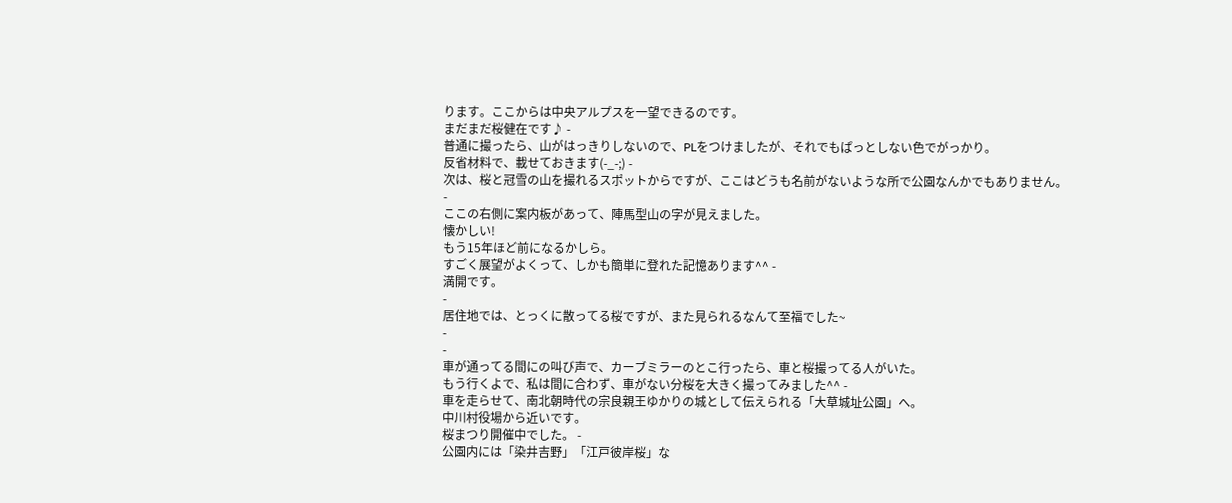ります。ここからは中央アルプスを一望できるのです。
まだまだ桜健在です♪ -
普通に撮ったら、山がはっきりしないので、PLをつけましたが、それでもぱっとしない色でがっかり。
反省材料で、載せておきます(-_-;) -
次は、桜と冠雪の山を撮れるスポットからですが、ここはどうも名前がないような所で公園なんかでもありません。
-
ここの右側に案内板があって、陣馬型山の字が見えました。
懐かしい!
もう15年ほど前になるかしら。
すごく展望がよくって、しかも簡単に登れた記憶あります^^ -
満開です。
-
居住地では、とっくに散ってる桜ですが、また見られるなんて至福でした~
-
-
車が通ってる間にの叫び声で、カーブミラーのとこ行ったら、車と桜撮ってる人がいた。
もう行くよで、私は間に合わず、車がない分桜を大きく撮ってみました^^ -
車を走らせて、南北朝時代の宗良親王ゆかりの城として伝えられる「大草城址公園」へ。
中川村役場から近いです。
桜まつり開催中でした。 -
公園内には「染井吉野」「江戸彼岸桜」な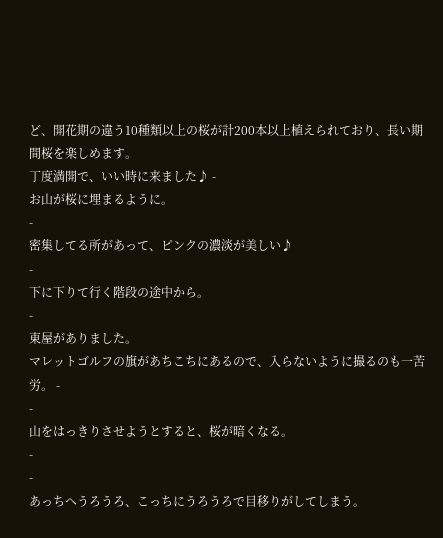ど、開花期の違う10種類以上の桜が計200本以上植えられており、長い期間桜を楽しめます。
丁度満開で、いい時に来ました♪ -
お山が桜に埋まるように。
-
密集してる所があって、ピンクの濃淡が美しい♪
-
下に下りて行く階段の途中から。
-
東屋がありました。
マレットゴルフの旗があちこちにあるので、入らないように撮るのも一苦労。 -
-
山をはっきりさせようとすると、桜が暗くなる。
-
-
あっちへうろうろ、こっちにうろうろで目移りがしてしまう。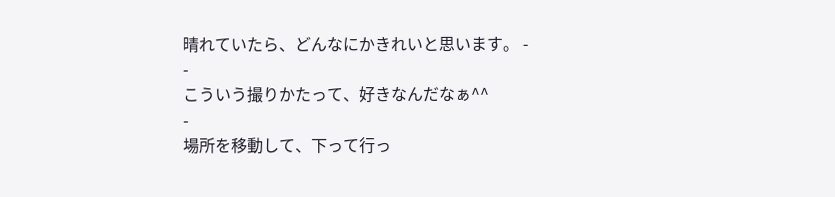晴れていたら、どんなにかきれいと思います。 -
-
こういう撮りかたって、好きなんだなぁ^^
-
場所を移動して、下って行っ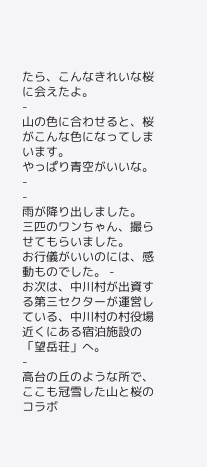たら、こんなきれいな桜に会えたよ。
-
山の色に合わせると、桜がこんな色になってしまいます。
やっぱり青空がいいな。 -
-
雨が降り出しました。
三匹のワンちゃん、撮らせてもらいました。
お行儀がいいのには、感動ものでした。 -
お次は、中川村が出資する第三セクターが運営している、中川村の村役場近くにある宿泊施設の「望岳荘」へ。
-
高台の丘のような所で、ここも冠雪した山と桜のコラボ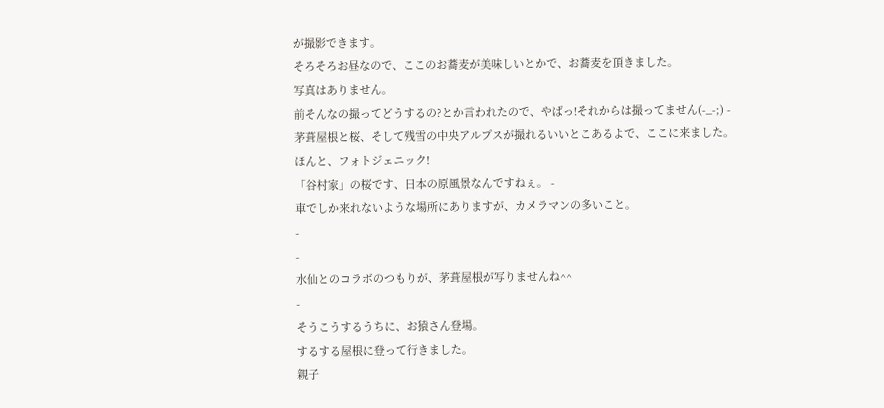が撮影できます。
そろそろお昼なので、ここのお蕎麦が美味しいとかで、お蕎麦を頂きました。
写真はありません。
前そんなの撮ってどうするの?とか言われたので、やばっ!それからは撮ってません(-_-;) -
茅葺屋根と桜、そして残雪の中央アルプスが撮れるいいとこあるよで、ここに来ました。
ほんと、フォトジェニック!
「谷村家」の桜です、日本の原風景なんですねぇ。 -
車でしか来れないような場所にありますが、カメラマンの多いこと。
-
-
水仙とのコラボのつもりが、茅葺屋根が写りませんね^^
-
そうこうするうちに、お猿さん登場。
するする屋根に登って行きました。
親子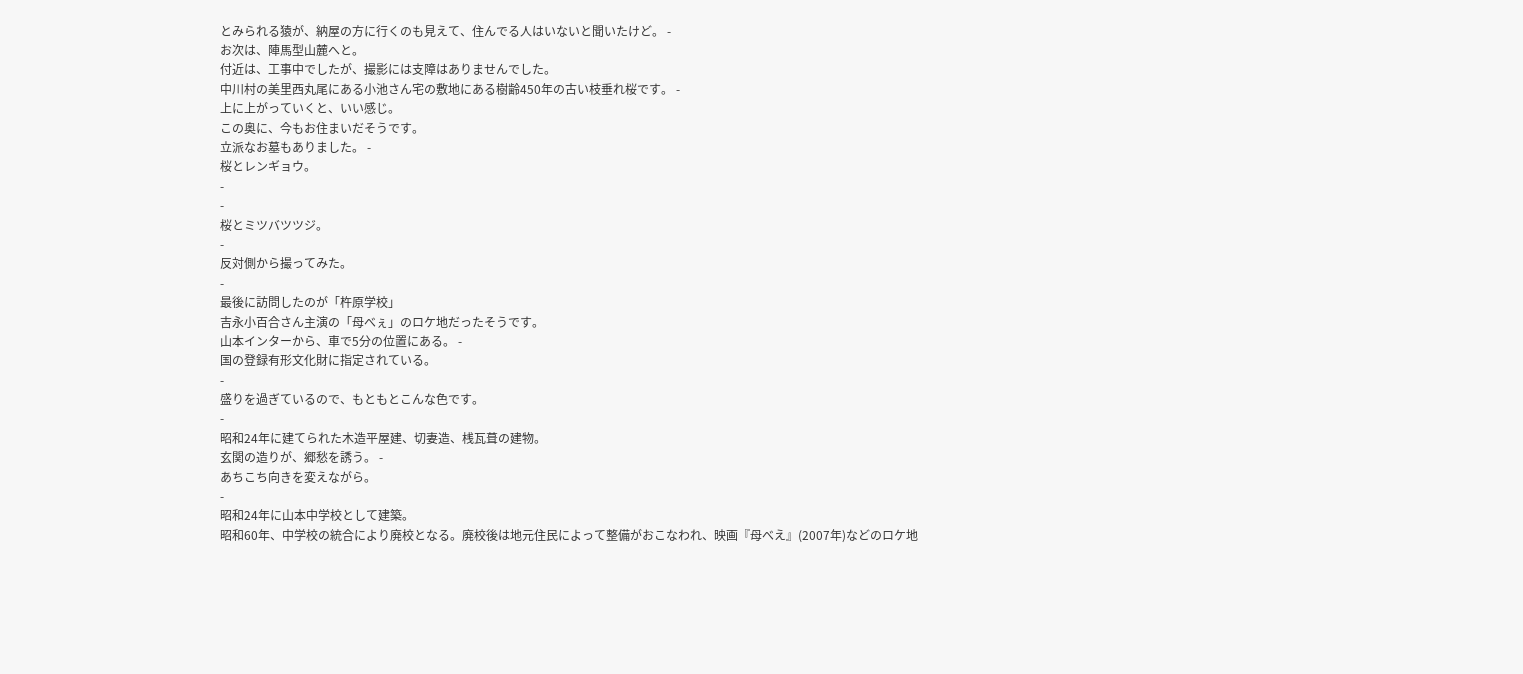とみられる猿が、納屋の方に行くのも見えて、住んでる人はいないと聞いたけど。 -
お次は、陣馬型山麓へと。
付近は、工事中でしたが、撮影には支障はありませんでした。
中川村の美里西丸尾にある小池さん宅の敷地にある樹齢450年の古い枝垂れ桜です。 -
上に上がっていくと、いい感じ。
この奥に、今もお住まいだそうです。
立派なお墓もありました。 -
桜とレンギョウ。
-
-
桜とミツバツツジ。
-
反対側から撮ってみた。
-
最後に訪問したのが「杵原学校」
吉永小百合さん主演の「母べぇ」のロケ地だったそうです。
山本インターから、車で5分の位置にある。 -
国の登録有形文化財に指定されている。
-
盛りを過ぎているので、もともとこんな色です。
-
昭和24年に建てられた木造平屋建、切妻造、桟瓦葺の建物。
玄関の造りが、郷愁を誘う。 -
あちこち向きを変えながら。
-
昭和24年に山本中学校として建築。
昭和60年、中学校の統合により廃校となる。廃校後は地元住民によって整備がおこなわれ、映画『母べえ』(2007年)などのロケ地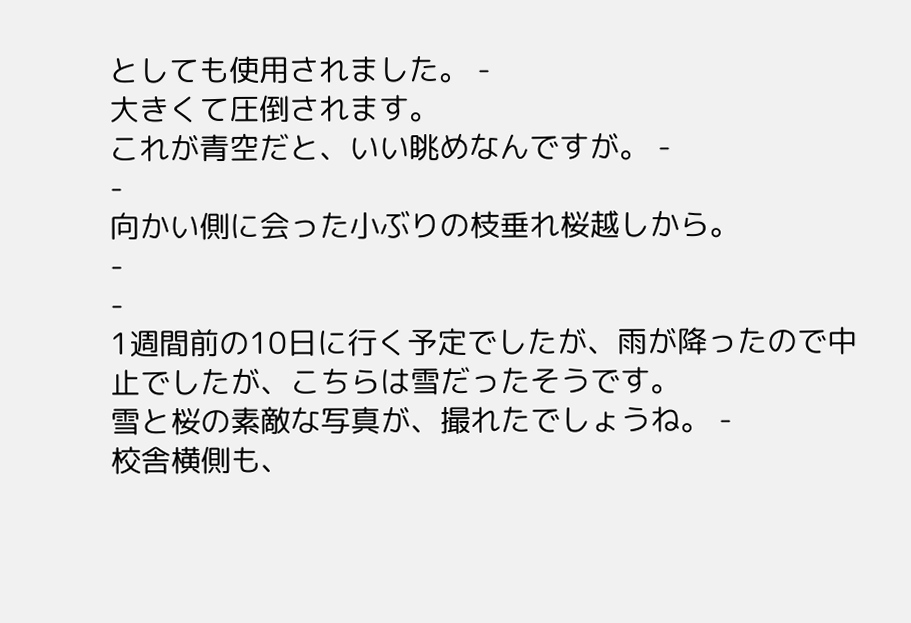としても使用されました。 -
大きくて圧倒されます。
これが青空だと、いい眺めなんですが。 -
-
向かい側に会った小ぶりの枝垂れ桜越しから。
-
-
1週間前の10日に行く予定でしたが、雨が降ったので中止でしたが、こちらは雪だったそうです。
雪と桜の素敵な写真が、撮れたでしょうね。 -
校舎横側も、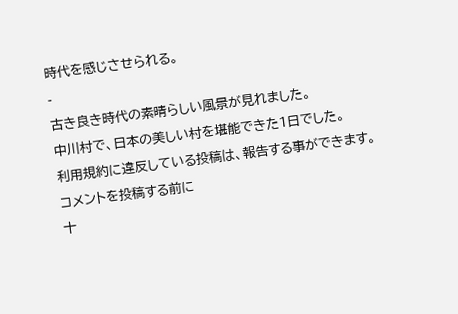時代を感じさせられる。
-
古き良き時代の素晴らしい風景が見れました。
中川村で、日本の美しい村を堪能できた1日でした。
利用規約に違反している投稿は、報告する事ができます。
コメントを投稿する前に
十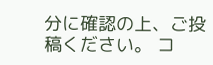分に確認の上、ご投稿ください。 コ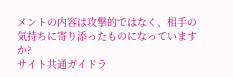メントの内容は攻撃的ではなく、相手の気持ちに寄り添ったものになっていますか?
サイト共通ガイドラ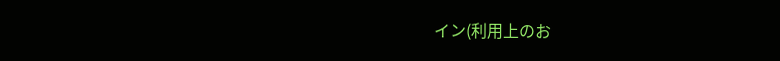イン(利用上のお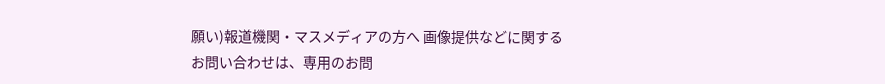願い)報道機関・マスメディアの方へ 画像提供などに関するお問い合わせは、専用のお問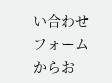い合わせフォームからお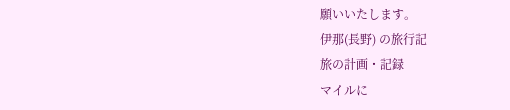願いいたします。
伊那(長野) の旅行記
旅の計画・記録
マイルに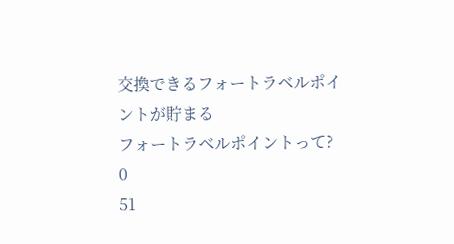交換できるフォートラベルポイントが貯まる
フォートラベルポイントって?
0
51